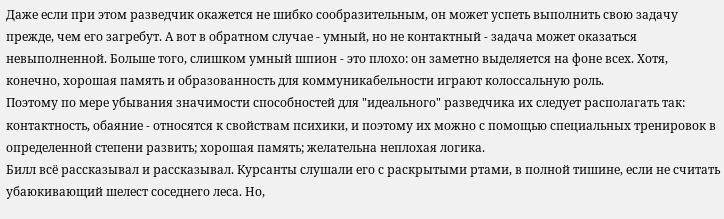Даже если при этом разведчик окажется не шибко сообразительным, он может успеть выполнить свою задачу прежде, чем его загребут. А вот в обратном случае - умный, но не контактный - задача может оказаться невыполненной. Больше того, слишком умный шпион - это плохо: он заметно выделяется на фоне всех. Хотя, конечно, хорошая память и образованность для коммуникабельности играют колоссальную роль.
Поэтому по мере убывания значимости способностей для "идеального" разведчика их следует располагать так: контактность, обаяние - относятся к свойствам психики, и поэтому их можно с помощью специальных тренировок в определенной степени развить; хорошая память; желательна неплохая логика.
Билл всё рассказывал и рассказывал. Курсанты слушали его с раскрытыми ртами, в полной тишине, если не считать убаюкивающий шелест соседнего леса. Но,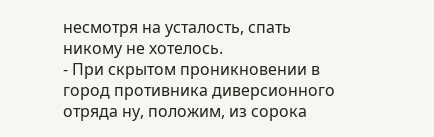несмотря на усталость, спать никому не хотелось.
- При скрытом проникновении в город противника диверсионного отряда ну, положим, из сорока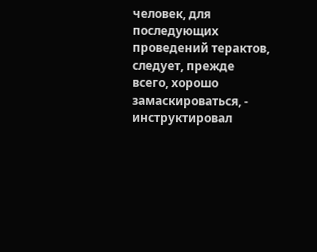человек, для последующих проведений терактов, следует, прежде всего, хорошо замаскироваться, - инструктировал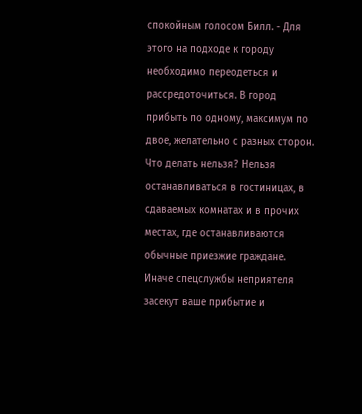спокойным голосом Билл. - Для этого на подходе к городу необходимо переодеться и рассредоточиться. В город прибыть по одному, максимум по двое, желательно с разных сторон.
Что делать нельзя? Нельзя останавливаться в гостиницах, в сдаваемых комнатах и в прочих местах, где останавливаются обычные приезжие граждане. Иначе спецслужбы неприятеля засекут ваше прибытие и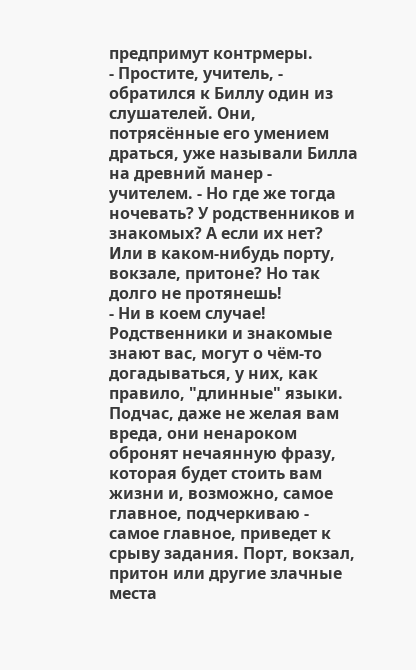предпримут контрмеры.
- Простите, учитель, - обратился к Биллу один из слушателей. Они, потрясённые его умением драться, уже называли Билла на древний манер - учителем. - Но где же тогда ночевать? У родственников и знакомых? А если их нет? Или в каком-нибудь порту, вокзале, притоне? Но так долго не протянешь!
- Ни в коем случае! Родственники и знакомые знают вас, могут о чём-то догадываться, у них, как правило, "длинные" языки. Подчас, даже не желая вам вреда, они ненароком обронят нечаянную фразу, которая будет стоить вам жизни и, возможно, самое главное, подчеркиваю - самое главное, приведет к срыву задания. Порт, вокзал, притон или другие злачные места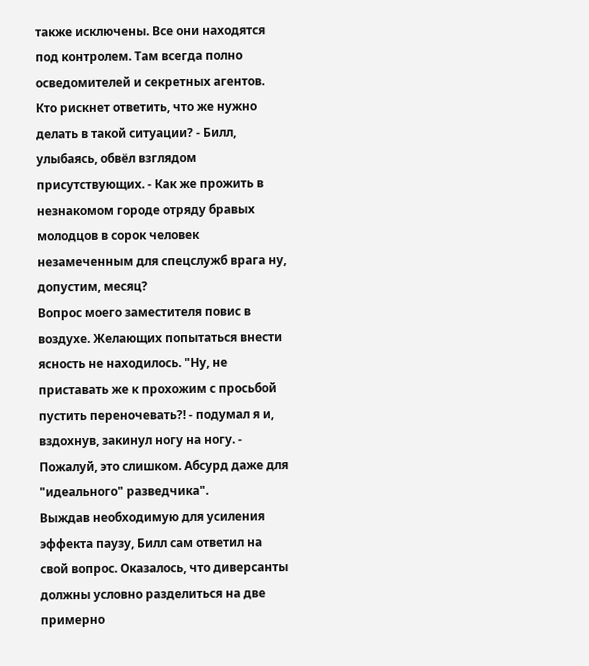также исключены. Все они находятся под контролем. Там всегда полно осведомителей и секретных агентов.
Кто рискнет ответить, что же нужно делать в такой ситуации? - Билл, улыбаясь, обвёл взглядом присутствующих. - Как же прожить в незнакомом городе отряду бравых молодцов в сорок человек незамеченным для спецслужб врага ну, допустим, месяц?
Вопрос моего заместителя повис в воздухе. Желающих попытаться внести ясность не находилось. "Ну, не приставать же к прохожим с просьбой пустить переночевать?! - подумал я и, вздохнув, закинул ногу на ногу. - Пожалуй, это слишком. Абсурд даже для "идеального" разведчика".
Выждав необходимую для усиления эффекта паузу, Билл сам ответил на свой вопрос. Оказалось, что диверсанты должны условно разделиться на две примерно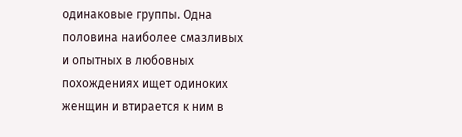одинаковые группы. Одна половина наиболее смазливых и опытных в любовных похождениях ищет одиноких женщин и втирается к ним в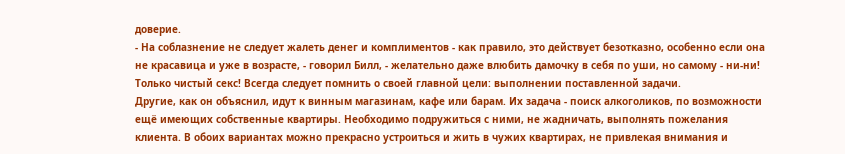доверие.
- На соблазнение не следует жалеть денег и комплиментов - как правило, это действует безотказно, особенно если она не красавица и уже в возрасте, - говорил Билл, - желательно даже влюбить дамочку в себя по уши, но самому - ни-ни! Только чистый секс! Всегда следует помнить о своей главной цели: выполнении поставленной задачи.
Другие, как он объяснил, идут к винным магазинам, кафе или барам. Их задача - поиск алкоголиков, по возможности ещё имеющих собственные квартиры. Необходимо подружиться с ними, не жадничать, выполнять пожелания клиента. В обоих вариантах можно прекрасно устроиться и жить в чужих квартирах, не привлекая внимания и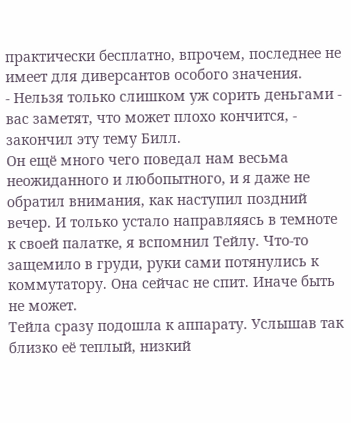практически бесплатно, впрочем, последнее не имеет для диверсантов особого значения.
- Нельзя только слишком уж сорить деньгами - вас заметят, что может плохо кончится, - закончил эту тему Билл.
Он ещё много чего поведал нам весьма неожиданного и любопытного, и я даже не обратил внимания, как наступил поздний вечер. И только устало направляясь в темноте к своей палатке, я вспомнил Тейлу. Что-то защемило в груди, руки сами потянулись к коммутатору. Она сейчас не спит. Иначе быть не может.
Тейла сразу подошла к аппарату. Услышав так близко её теплый, низкий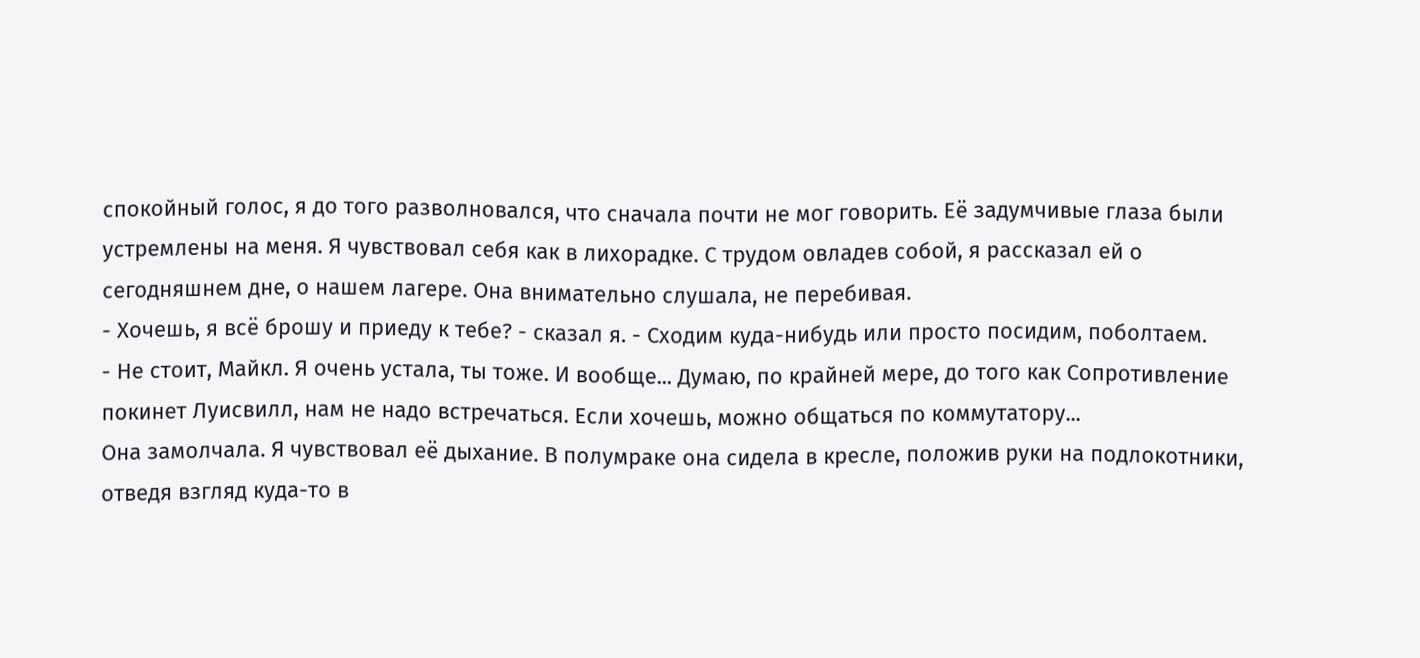спокойный голос, я до того разволновался, что сначала почти не мог говорить. Её задумчивые глаза были устремлены на меня. Я чувствовал себя как в лихорадке. С трудом овладев собой, я рассказал ей о сегодняшнем дне, о нашем лагере. Она внимательно слушала, не перебивая.
- Хочешь, я всё брошу и приеду к тебе? - сказал я. - Сходим куда-нибудь или просто посидим, поболтаем.
- Не стоит, Майкл. Я очень устала, ты тоже. И вообще... Думаю, по крайней мере, до того как Сопротивление покинет Луисвилл, нам не надо встречаться. Если хочешь, можно общаться по коммутатору...
Она замолчала. Я чувствовал её дыхание. В полумраке она сидела в кресле, положив руки на подлокотники, отведя взгляд куда-то в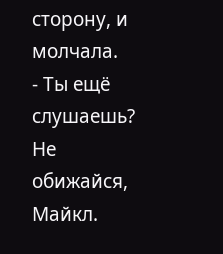сторону, и молчала.
- Ты ещё слушаешь? Не обижайся, Майкл.